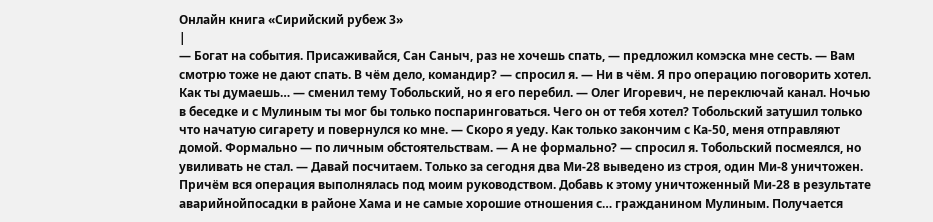Онлайн книга «Сирийский рубеж 3»
|
— Богат на события. Присаживайся, Сан Саныч, раз не хочешь спать, — предложил комэска мне сесть. — Вам смотрю тоже не дают спать. В чём дело, командир? — спросил я. — Ни в чём. Я про операцию поговорить хотел. Как ты думаешь… — сменил тему Тобольский, но я его перебил. — Олег Игоревич, не переключай канал. Ночью в беседке и с Мулиным ты мог бы только поспаринговаться. Чего он от тебя хотел? Тобольский затушил только что начатую сигарету и повернулся ко мне. — Скоро я уеду. Как только закончим с Ка-50, меня отправляют домой. Формально — по личным обстоятельствам. — А не формально? — спросил я. Тобольский посмеялся, но увиливать не стал. — Давай посчитаем. Только за сегодня два Ми-28 выведено из строя, один Ми-8 уничтожен. Причём вся операция выполнялась под моим руководством. Добавь к этому уничтоженный Ми-28 в результате аварийнойпосадки в районе Хама и не самые хорошие отношения с… гражданином Мулиным. Получается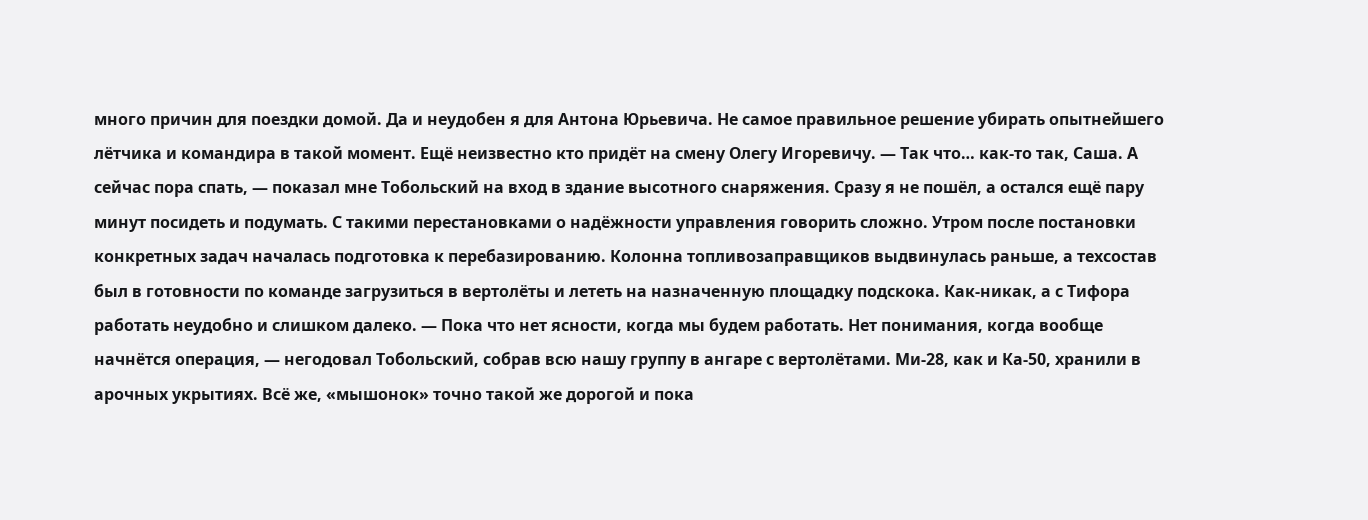много причин для поездки домой. Да и неудобен я для Антона Юрьевича. Не самое правильное решение убирать опытнейшего лётчика и командира в такой момент. Ещё неизвестно кто придёт на смену Олегу Игоревичу. — Так что… как-то так, Саша. А сейчас пора спать, — показал мне Тобольский на вход в здание высотного снаряжения. Сразу я не пошёл, а остался ещё пару минут посидеть и подумать. С такими перестановками о надёжности управления говорить сложно. Утром после постановки конкретных задач началась подготовка к перебазированию. Колонна топливозаправщиков выдвинулась раньше, а техсостав был в готовности по команде загрузиться в вертолёты и лететь на назначенную площадку подскока. Как-никак, а с Тифора работать неудобно и слишком далеко. — Пока что нет ясности, когда мы будем работать. Нет понимания, когда вообще начнётся операция, — негодовал Тобольский, собрав всю нашу группу в ангаре с вертолётами. Ми-28, как и Ка-50, хранили в арочных укрытиях. Всё же, «мышонок» точно такой же дорогой и пока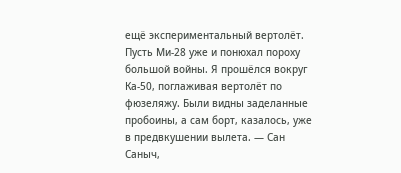ещё экспериментальный вертолёт. Пусть Ми-28 уже и понюхал пороху большой войны. Я прошёлся вокруг Ка-50, поглаживая вертолёт по фюзеляжу. Были видны заделанные пробоины, а сам борт, казалось, уже в предвкушении вылета. — Сан Саныч,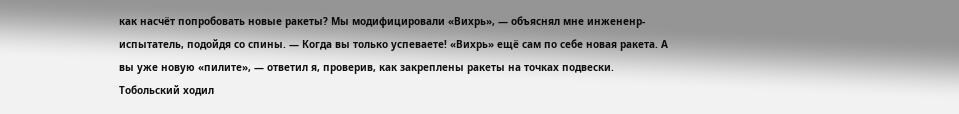как насчёт попробовать новые ракеты? Мы модифицировали «Вихрь», — объяснял мне инжененр-испытатель, подойдя со спины. — Когда вы только успеваете! «Вихрь» ещё сам по себе новая ракета. А вы уже новую «пилите», — ответил я, проверив, как закреплены ракеты на точках подвески. Тобольский ходил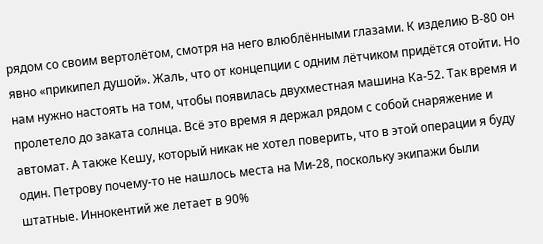рядом со своим вертолётом, смотря на него влюблёнными глазами. К изделию В-80 он явно «прикипел душой». Жаль, что от концепции с одним лётчиком придётся отойти. Но нам нужно настоять на том, чтобы появилась двухместная машина Ка-52. Так время и пролетело до заката солнца. Всё это время я держал рядом с собой снаряжение и автомат. А также Кешу, который никак не хотел поверить, что в этой операции я буду один. Петрову почему-то не нашлось места на Ми-28, поскольку экипажи были штатные. Иннокентий же летает в 90%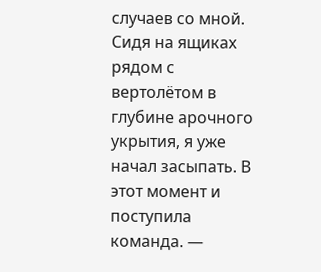случаев со мной. Сидя на ящиках рядом с вертолётом в глубине арочного укрытия, я уже начал засыпать. В этот момент и поступила команда. —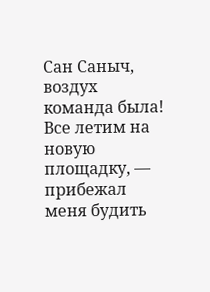Сан Саныч, воздух команда была! Все летим на новую площадку, — прибежал меня будить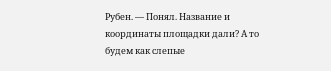Рубен. — Понял. Название и координаты площадки дали? А то будем как слепые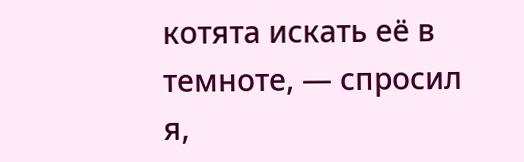котята искать её в темноте, — спросил я,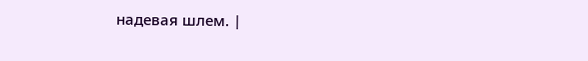надевая шлем. |